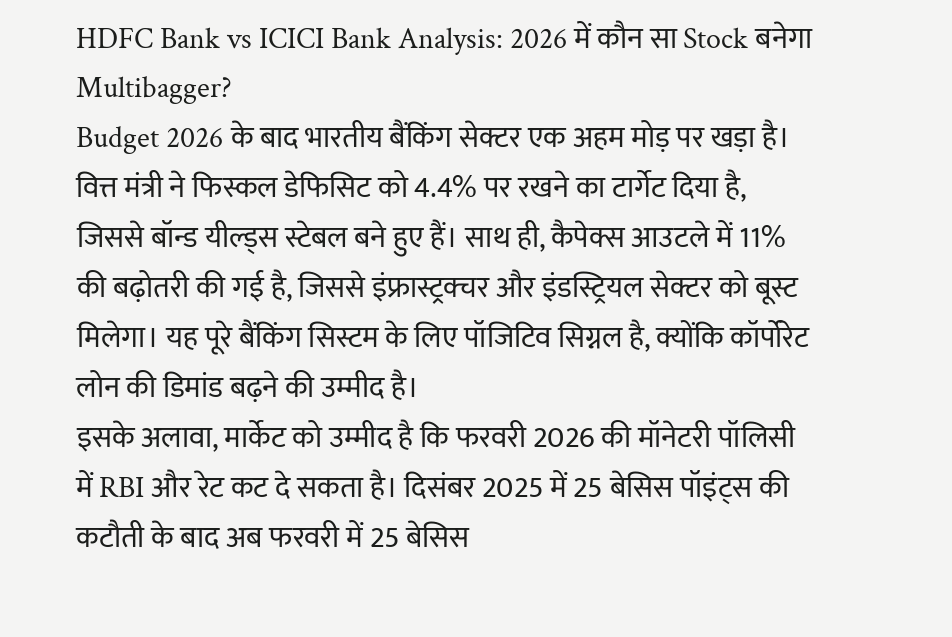HDFC Bank vs ICICI Bank Analysis: 2026 में कौन सा Stock बनेगा Multibagger?
Budget 2026 के बाद भारतीय बैंकिंग सेक्टर एक अहम मोड़ पर खड़ा है। वित्त मंत्री ने फिस्कल डेफिसिट को 4.4% पर रखने का टार्गेट दिया है, जिससे बॉन्ड यील्ड्स स्टेबल बने हुए हैं। साथ ही, कैपेक्स आउटले में 11% की बढ़ोतरी की गई है, जिससे इंफ्रास्ट्रक्चर और इंडस्ट्रियल सेक्टर को बूस्ट मिलेगा। यह पूरे बैंकिंग सिस्टम के लिए पॉजिटिव सिग्नल है, क्योंकि कॉर्पोरेट लोन की डिमांड बढ़ने की उम्मीद है।
इसके अलावा, मार्केट को उम्मीद है कि फरवरी 2026 की मॉनेटरी पॉलिसी में RBI और रेट कट दे सकता है। दिसंबर 2025 में 25 बेसिस पॉइंट्स की कटौती के बाद अब फरवरी में 25 बेसिस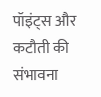पॉइंट्स और कटौती की संभावना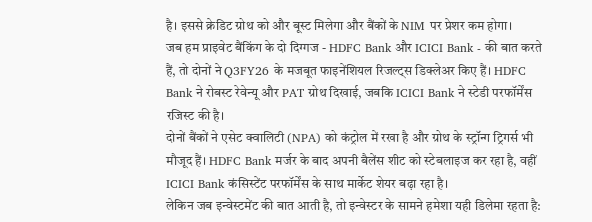है। इससे क्रेडिट ग्रोथ को और बूस्ट मिलेगा और बैंकों के NIM पर प्रेशर कम होगा।
जब हम प्राइवेट बैंकिंग के दो दिग्गज - HDFC Bank और ICICI Bank - की बात करते हैं, तो दोनों ने Q3FY26 के मजबूत फाइनेंशियल रिजल्ट्स डिक्लेअर किए हैं। HDFC Bank ने रोबस्ट रेवेन्यू और PAT ग्रोथ दिखाई, जबकि ICICI Bank ने स्टेडी परफॉर्मेंस रजिस्ट की है।
दोनों बैंकों ने एसेट क्वालिटी (NPA) को कंट्रोल में रखा है और ग्रोथ के स्ट्रॉन्ग ट्रिगर्स भी मौजूद हैं। HDFC Bank मर्जर के बाद अपनी बैलेंस शीट को स्टेबलाइज कर रहा है, वहीं ICICI Bank कंसिस्टेंट परफॉर्मेंस के साथ मार्केट शेयर बढ़ा रहा है।
लेकिन जब इन्वेस्टमेंट की बात आती है, तो इन्वेस्टर के सामने हमेशा यही डिलेमा रहता है: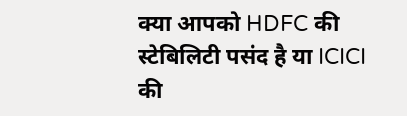क्या आपको HDFC की स्टेबिलिटी पसंद है या ICICI की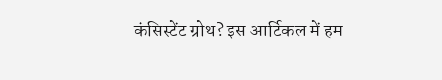कंसिस्टेंट ग्रोथ? इस आर्टिकल में हम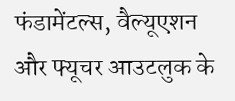फंडामेंटल्स, वैल्यूएशन और फ्यूचर आउटलुक के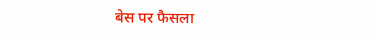बेस पर फैसला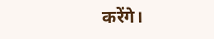करेंगे।